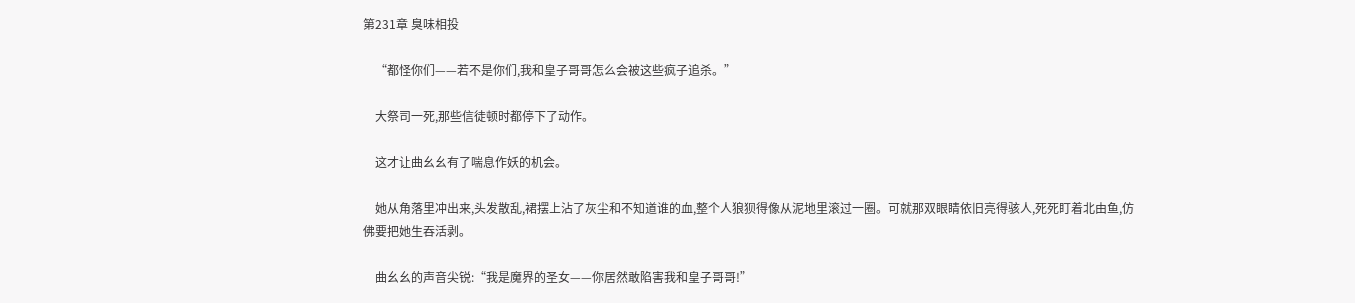第231章 臭味相投

    “都怪你们——若不是你们,我和皇子哥哥怎么会被这些疯子追杀。”

    大祭司一死,那些信徒顿时都停下了动作。

    这才让曲幺幺有了喘息作妖的机会。

    她从角落里冲出来,头发散乱,裙摆上沾了灰尘和不知道谁的血,整个人狼狈得像从泥地里滚过一圈。可就那双眼睛依旧亮得骇人,死死盯着北由鱼,仿佛要把她生吞活剥。

    曲幺幺的声音尖锐:“我是魔界的圣女——你居然敢陷害我和皇子哥哥!”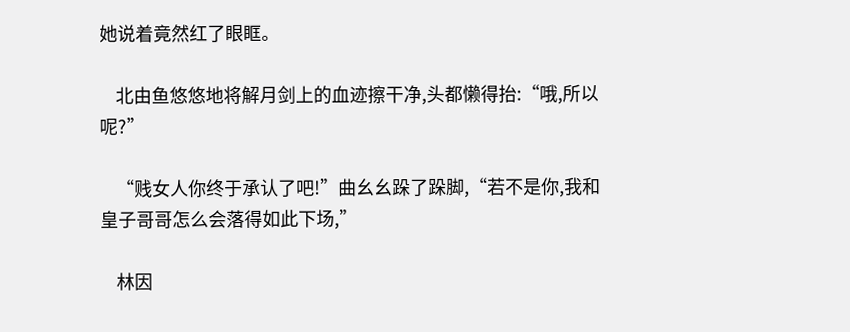她说着竟然红了眼眶。

    北由鱼悠悠地将解月剑上的血迹擦干净,头都懒得抬:“哦,所以呢?”

    “贱女人你终于承认了吧!”曲幺幺跺了跺脚,“若不是你,我和皇子哥哥怎么会落得如此下场,”

    林因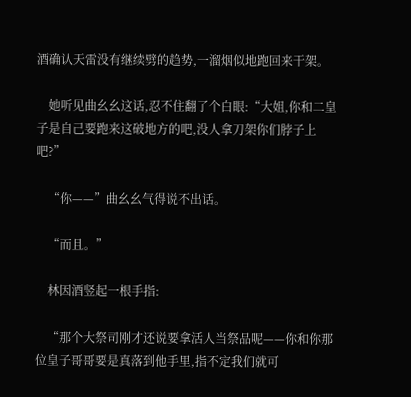酒确认天雷没有继续劈的趋势,一溜烟似地跑回来干架。

    她听见曲幺幺这话,忍不住翻了个白眼:“大姐,你和二皇子是自己要跑来这破地方的吧,没人拿刀架你们脖子上吧?”

    “你——”曲幺幺气得说不出话。

    “而且。”

    林因酒竖起一根手指:

    “那个大祭司刚才还说要拿活人当祭品呢——你和你那位皇子哥哥要是真落到他手里,指不定我们就可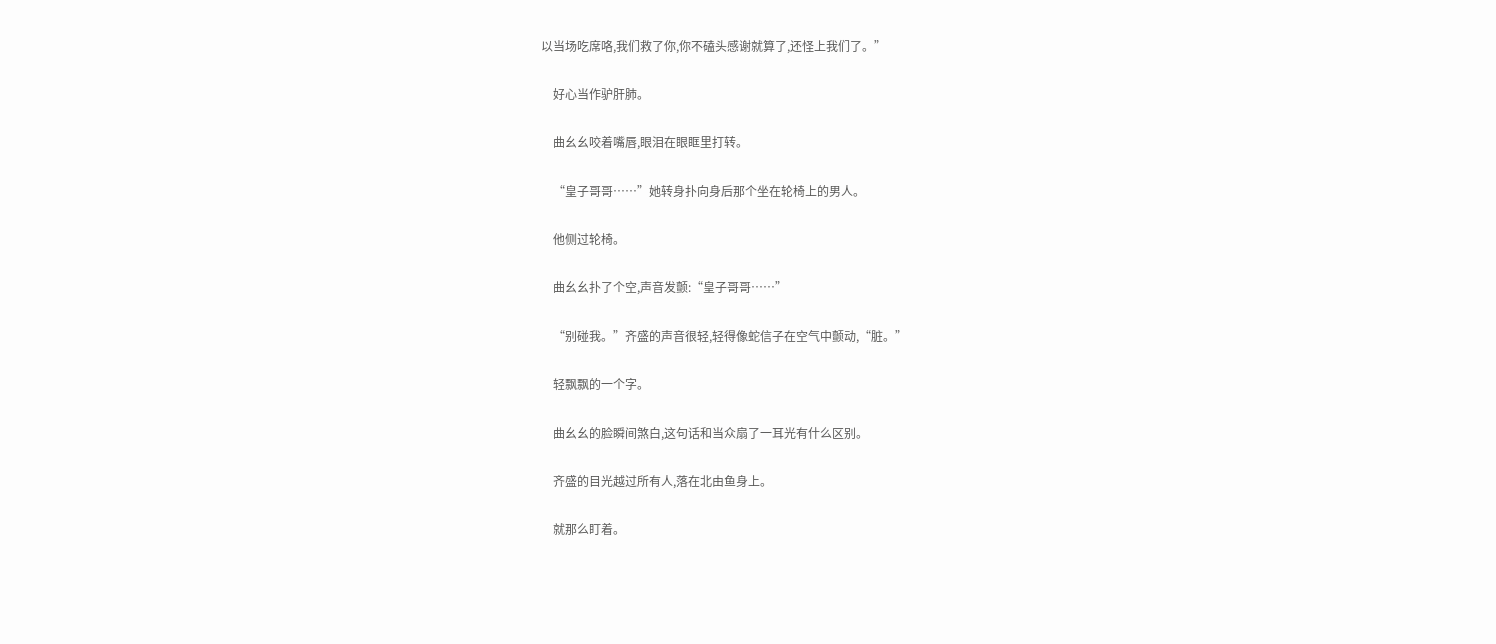以当场吃席咯,我们救了你,你不磕头感谢就算了,还怪上我们了。”

    好心当作驴肝肺。

    曲幺幺咬着嘴唇,眼泪在眼眶里打转。

    “皇子哥哥……”她转身扑向身后那个坐在轮椅上的男人。

    他侧过轮椅。

    曲幺幺扑了个空,声音发颤:“皇子哥哥……”

    “别碰我。”齐盛的声音很轻,轻得像蛇信子在空气中颤动,“脏。”

    轻飘飘的一个字。

    曲幺幺的脸瞬间煞白,这句话和当众扇了一耳光有什么区别。

    齐盛的目光越过所有人,落在北由鱼身上。

    就那么盯着。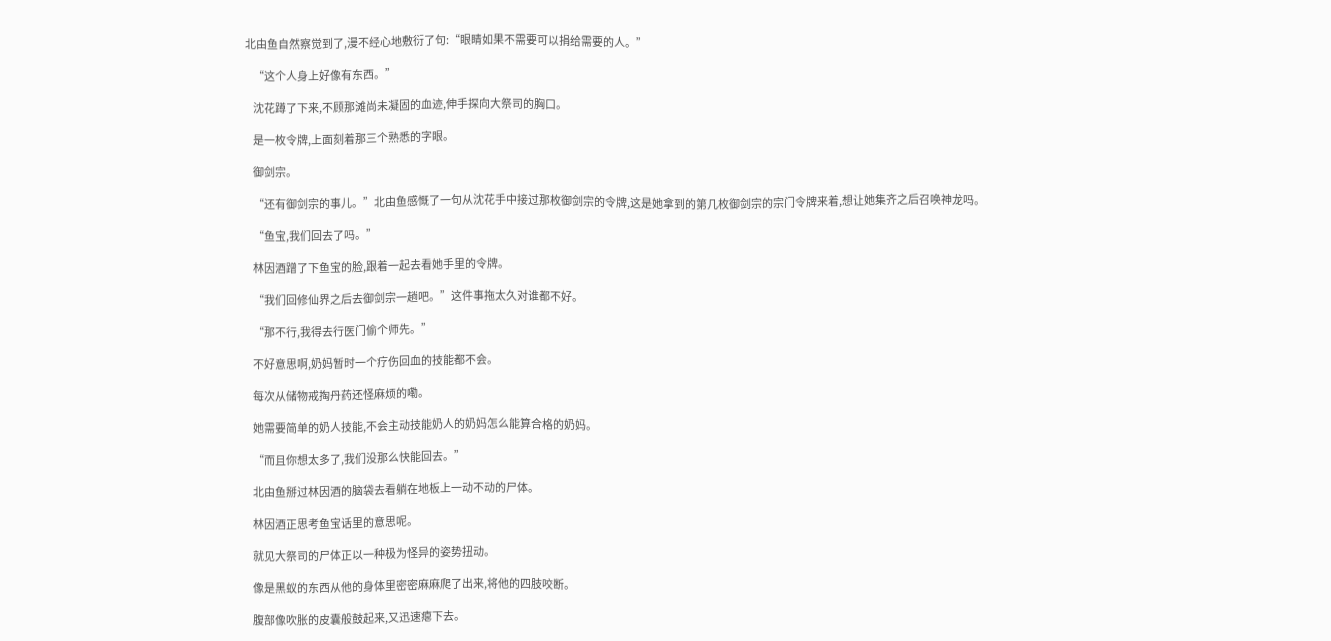北由鱼自然察觉到了,漫不经心地敷衍了句:“眼睛如果不需要可以捐给需要的人。”

    “这个人身上好像有东西。”

    沈花蹲了下来,不顾那滩尚未凝固的血迹,伸手探向大祭司的胸口。

    是一枚令牌,上面刻着那三个熟悉的字眼。

    御剑宗。

    “还有御剑宗的事儿。”北由鱼感慨了一句从沈花手中接过那枚御剑宗的令牌,这是她拿到的第几枚御剑宗的宗门令牌来着,想让她集齐之后召唤神龙吗。

    “鱼宝,我们回去了吗。”

    林因酒蹭了下鱼宝的脸,跟着一起去看她手里的令牌。

    “我们回修仙界之后去御剑宗一趟吧。”这件事拖太久对谁都不好。

    “那不行,我得去行医门偷个师先。”

    不好意思啊,奶妈暂时一个疗伤回血的技能都不会。

    每次从储物戒掏丹药还怪麻烦的嘞。

    她需要简单的奶人技能,不会主动技能奶人的奶妈怎么能算合格的奶妈。

    “而且你想太多了,我们没那么快能回去。”

    北由鱼掰过林因酒的脑袋去看躺在地板上一动不动的尸体。

    林因酒正思考鱼宝话里的意思呢。

    就见大祭司的尸体正以一种极为怪异的姿势扭动。

    像是黑蚁的东西从他的身体里密密麻麻爬了出来,将他的四肢咬断。

    腹部像吹胀的皮囊般鼓起来,又迅速瘪下去。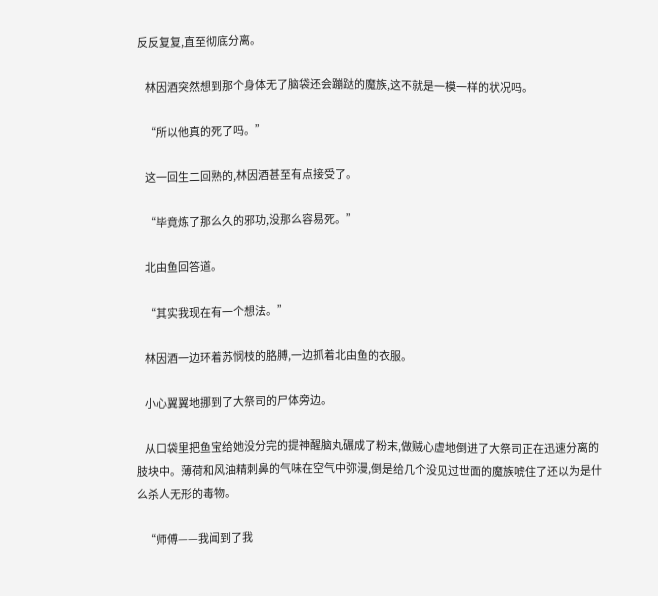反反复复,直至彻底分离。

    林因酒突然想到那个身体无了脑袋还会蹦跶的魔族,这不就是一模一样的状况吗。

    “所以他真的死了吗。”

    这一回生二回熟的,林因酒甚至有点接受了。

    “毕竟炼了那么久的邪功,没那么容易死。”

    北由鱼回答道。

    “其实我现在有一个想法。”

    林因酒一边环着苏悯枝的胳膊,一边抓着北由鱼的衣服。

    小心翼翼地挪到了大祭司的尸体旁边。

    从口袋里把鱼宝给她没分完的提神醒脑丸碾成了粉末,做贼心虚地倒进了大祭司正在迅速分离的肢块中。薄荷和风油精刺鼻的气味在空气中弥漫,倒是给几个没见过世面的魔族唬住了还以为是什么杀人无形的毒物。

    “师傅——我闻到了我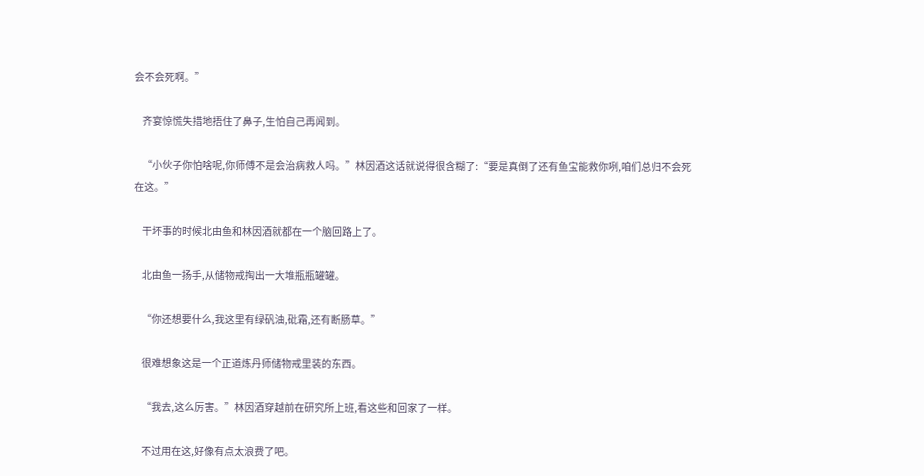会不会死啊。”

    齐宴惊慌失措地捂住了鼻子,生怕自己再闻到。

    “小伙子你怕啥呢,你师傅不是会治病救人吗。”林因酒这话就说得很含糊了:“要是真倒了还有鱼宝能救你咧,咱们总归不会死在这。”

    干坏事的时候北由鱼和林因酒就都在一个脑回路上了。

    北由鱼一扬手,从储物戒掏出一大堆瓶瓶罐罐。

    “你还想要什么,我这里有绿矾油,砒霜,还有断肠草。”

    很难想象这是一个正道炼丹师储物戒里装的东西。

    “我去,这么厉害。”林因酒穿越前在研究所上班,看这些和回家了一样。

    不过用在这,好像有点太浪费了吧。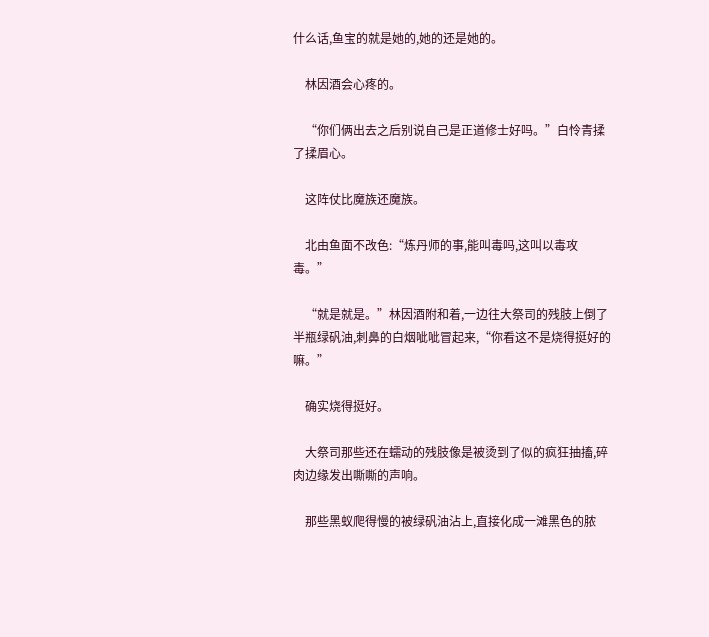什么话,鱼宝的就是她的,她的还是她的。

    林因酒会心疼的。

    “你们俩出去之后别说自己是正道修士好吗。”白怜青揉了揉眉心。

    这阵仗比魔族还魔族。

    北由鱼面不改色:“炼丹师的事,能叫毒吗,这叫以毒攻毒。”

    “就是就是。”林因酒附和着,一边往大祭司的残肢上倒了半瓶绿矾油,刺鼻的白烟呲呲冒起来,“你看这不是烧得挺好的嘛。”

    确实烧得挺好。

    大祭司那些还在蠕动的残肢像是被烫到了似的疯狂抽搐,碎肉边缘发出嘶嘶的声响。

    那些黑蚁爬得慢的被绿矾油沾上,直接化成一滩黑色的脓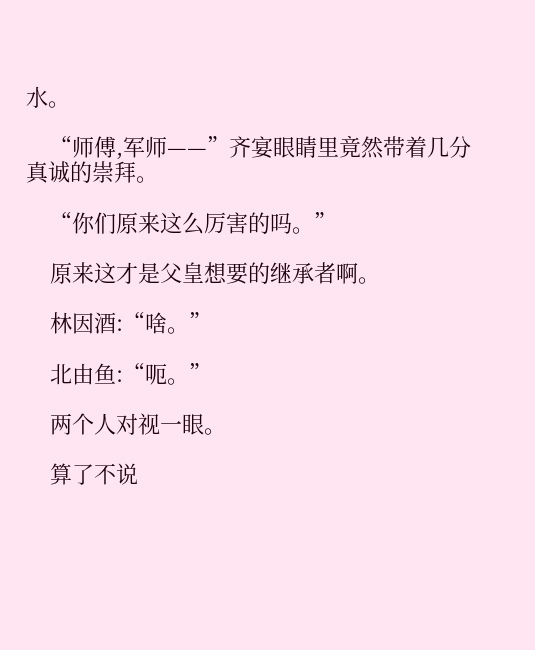水。

    “师傅,军师——”齐宴眼睛里竟然带着几分真诚的崇拜。

    “你们原来这么厉害的吗。”

    原来这才是父皇想要的继承者啊。

    林因酒:“啥。”

    北由鱼:“呃。”

    两个人对视一眼。

    算了不说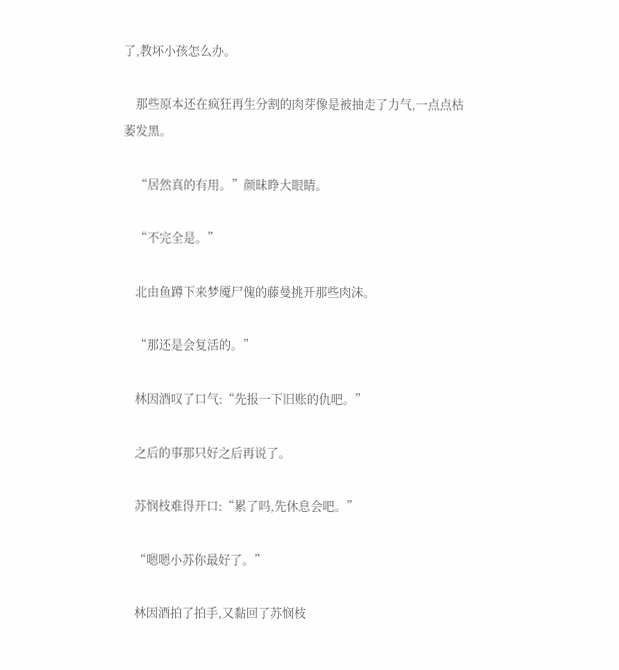了,教坏小孩怎么办。

    那些原本还在疯狂再生分割的肉芽像是被抽走了力气,一点点枯萎发黑。

    “居然真的有用。”颜昧睁大眼睛。

    “不完全是。”

    北由鱼蹲下来梦魇尸傀的藤曼挑开那些肉沫。

    “那还是会复活的。”

    林因酒叹了口气:“先报一下旧账的仇吧。”

    之后的事那只好之后再说了。

    苏悯枝难得开口:“累了吗,先休息会吧。”

    “嗯嗯小苏你最好了。”

    林因酒拍了拍手,又黏回了苏悯枝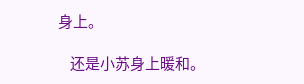身上。

    还是小苏身上暖和。